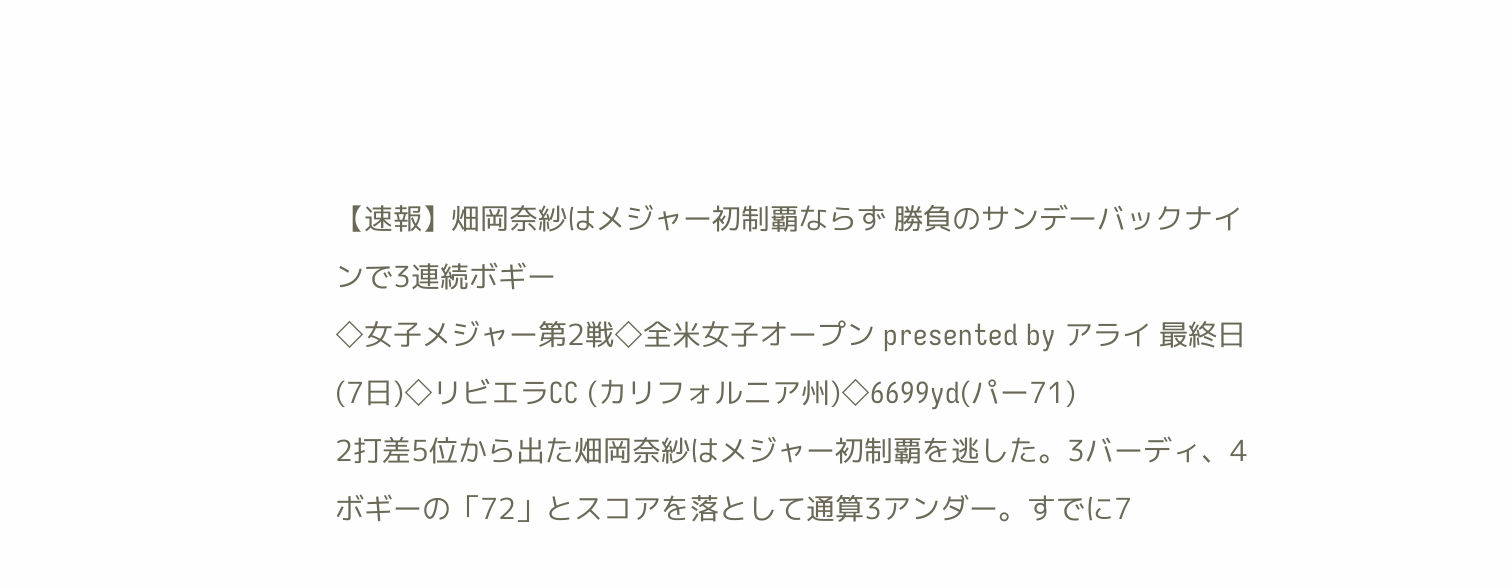【速報】畑岡奈紗はメジャー初制覇ならず 勝負のサンデーバックナインで3連続ボギー
◇女子メジャー第2戦◇全米女子オープン presented by アライ 最終日(7日)◇リビエラCC (カリフォルニア州)◇6699yd(パー71)
2打差5位から出た畑岡奈紗はメジャー初制覇を逃した。3バーディ、4ボギーの「72」とスコアを落として通算3アンダー。すでに7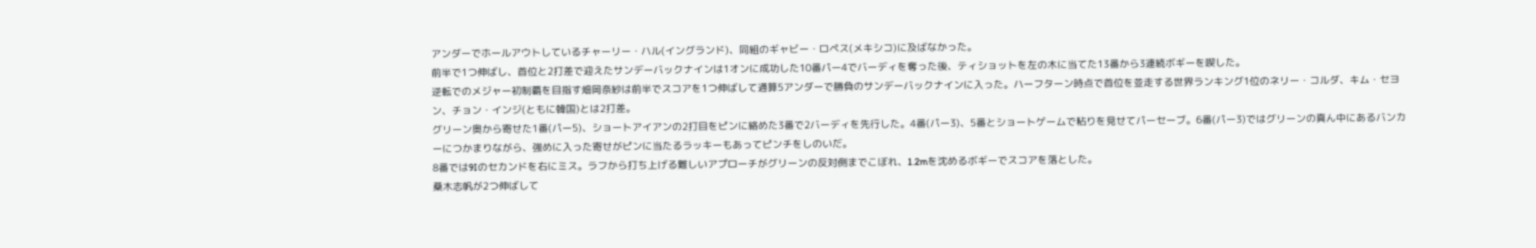アンダーでホールアウトしているチャーリー・ハル(イングランド)、同組のギャビー・ロペス(メキシコ)に及ばなかった。
前半で1つ伸ばし、首位と2打差で迎えたサンデーバックナインは1オンに成功した10番パー4でバーディを奪った後、ティショットを左の木に当てた13番から3連続ボギーを喫した。
逆転でのメジャー初制覇を目指す畑岡奈紗は前半でスコアを1つ伸ばして通算5アンダーで勝負のサンデーバックナインに入った。ハーフターン時点で首位を並走する世界ランキング1位のネリー・コルダ、キム・セヨン、チョン・インジ(ともに韓国)とは2打差。
グリーン奥から寄せた1番(パー5)、ショートアイアンの2打目をピンに絡めた3番で2バーディを先行した。4番(パー3)、5番とショートゲームで粘りを見せてパーセーブ。6番(パー3)ではグリーンの真ん中にあるバンカーにつかまりながら、強めに入った寄せがピンに当たるラッキーもあってピンチをしのいだ。
8番では9Iのセカンドを右にミス。ラフから打ち上げる難しいアプローチがグリーンの反対側までこぼれ、1.2mを沈めるボギーでスコアを落とした。
桑木志帆が2つ伸ばして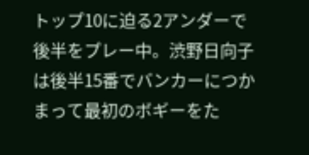トップ10に迫る2アンダーで後半をプレー中。渋野日向子は後半15番でバンカーにつかまって最初のボギーをた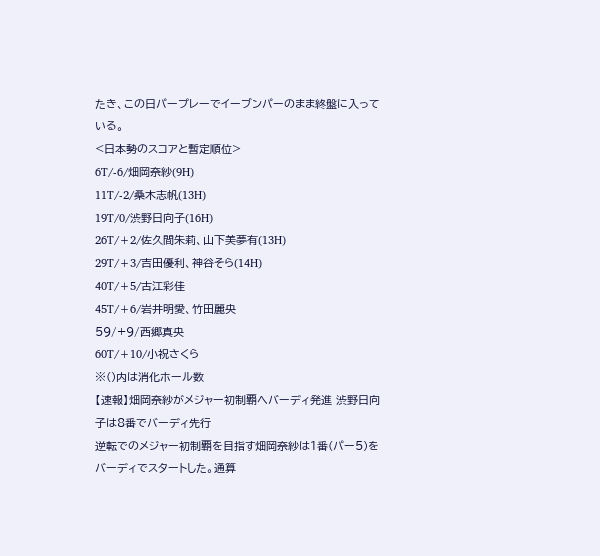たき、この日パープレーでイーブンパーのまま終盤に入っている。
<日本勢のスコアと暫定順位>
6T/-6/畑岡奈紗(9H)
11T/-2/桑木志帆(13H)
19T/0/渋野日向子(16H)
26T/+2/佐久間朱莉、山下美夢有(13H)
29T/+3/吉田優利、神谷そら(14H)
40T/+5/古江彩佳
45T/+6/岩井明愛、竹田麗央
59/+9/西郷真央
60T/+10/小祝さくら
※()内は消化ホール数
【速報】畑岡奈紗がメジャー初制覇へバーディ発進 渋野日向子は8番でバーディ先行
逆転でのメジャー初制覇を目指す畑岡奈紗は1番(パー5)をバーディでスタートした。通算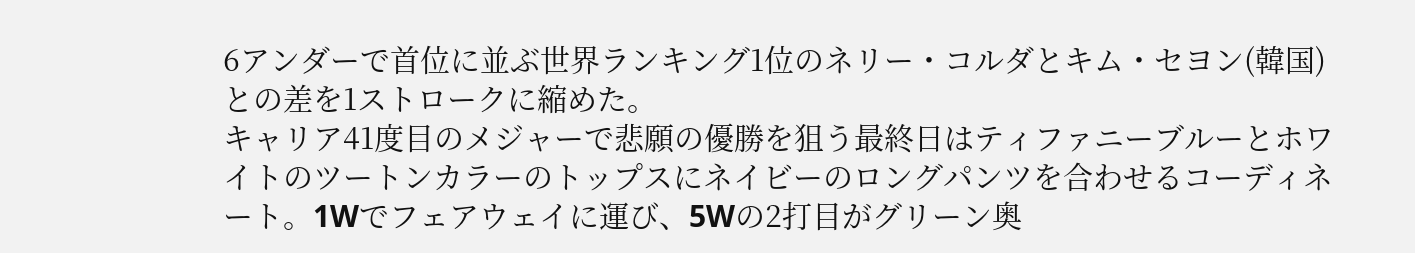6アンダーで首位に並ぶ世界ランキング1位のネリー・コルダとキム・セヨン(韓国)との差を1ストロークに縮めた。
キャリア41度目のメジャーで悲願の優勝を狙う最終日はティファニーブルーとホワイトのツートンカラーのトップスにネイビーのロングパンツを合わせるコーディネート。1Wでフェアウェイに運び、5Wの2打目がグリーン奥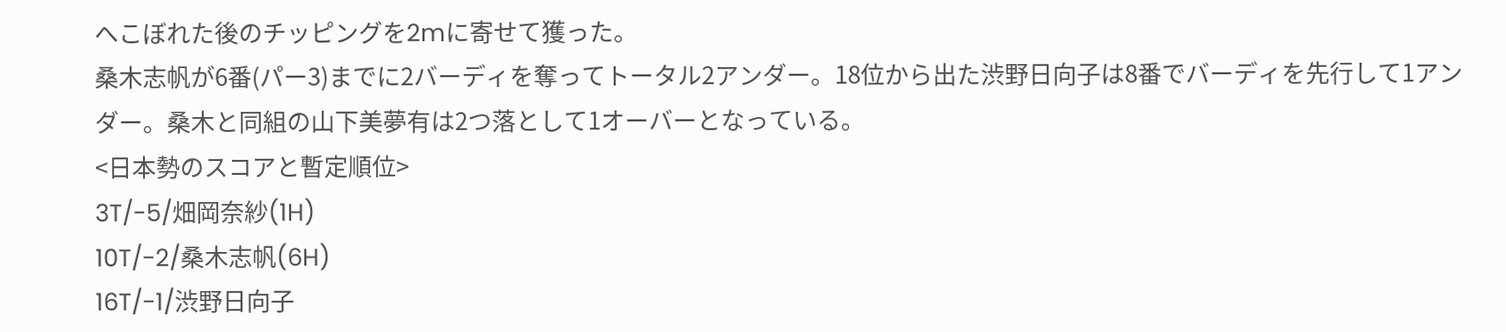へこぼれた後のチッピングを2mに寄せて獲った。
桑木志帆が6番(パー3)までに2バーディを奪ってトータル2アンダー。18位から出た渋野日向子は8番でバーディを先行して1アンダー。桑木と同組の山下美夢有は2つ落として1オーバーとなっている。
<日本勢のスコアと暫定順位>
3T/-5/畑岡奈紗(1H)
10T/-2/桑木志帆(6H)
16T/-1/渋野日向子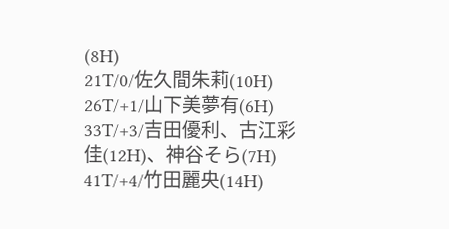(8H)
21T/0/佐久間朱莉(10H)
26T/+1/山下美夢有(6H)
33T/+3/吉田優利、古江彩佳(12H)、神谷そら(7H)
41T/+4/竹田麗央(14H)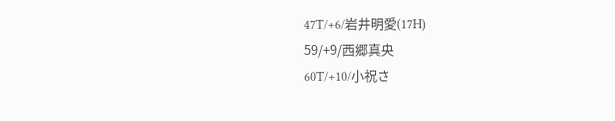47T/+6/岩井明愛(17H)
59/+9/西郷真央
60T/+10/小祝さ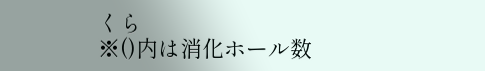くら
※()内は消化ホール数